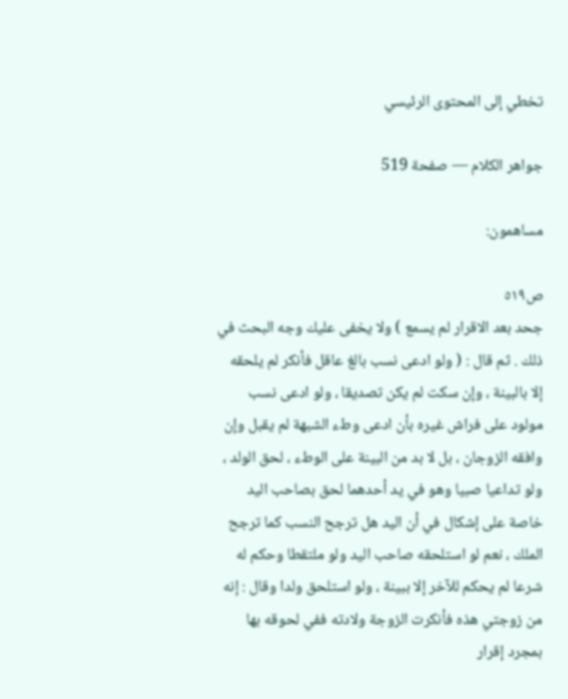تخطي إلى المحتوى الرئيسي

جواهر الكلام — صفحة 519

مساهمون:

ص٥١٩
جحد بعد الاقرار لم يسمع ) ولا يخفى عليك وجه البحث في ذلك . ثم قال : ( ولو ادعى نسب بالغ عاقل فأنكر لم يلحقه إلا بالبينة ، وإن سكت لم يكن تصديقا ، ولو ادعى نسب مولود على فراش غيره بأن ادعى وطء الشبهة لم يقبل وإن وافقه الزوجان ، بل لا بد من البينة على الوطء ، لحق الولد ، ولو تداعيا صبيا وهو في يد أحدهما لحق بصاحب اليد خاصة على إشكال في أن اليد هل ترجح النسب كما ترجح الملك ، نعم لو استلحقه صاحب اليد ولو ملتقطا وحكم له شرعا لم يحكم للآخر إلا ببينة ، ولو استلحق ولدا وقال : إنه من زوجتي هذه فأنكرت الزوجة ولادته ففي لحوقه بها بمجرد إقرار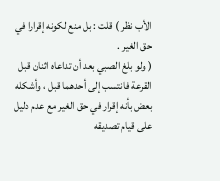الأب نظر ) قلت : بل منع لكونه إقرارا في حق الغير .
( ولو بلغ الصبي بعد أن تداعاه اثنان قبل القرعة فانتسب إلى أحدهما قبل ، وأشكله بعض بأنه إقرار في حق الغير مع عدم دليل على قيام تصديقه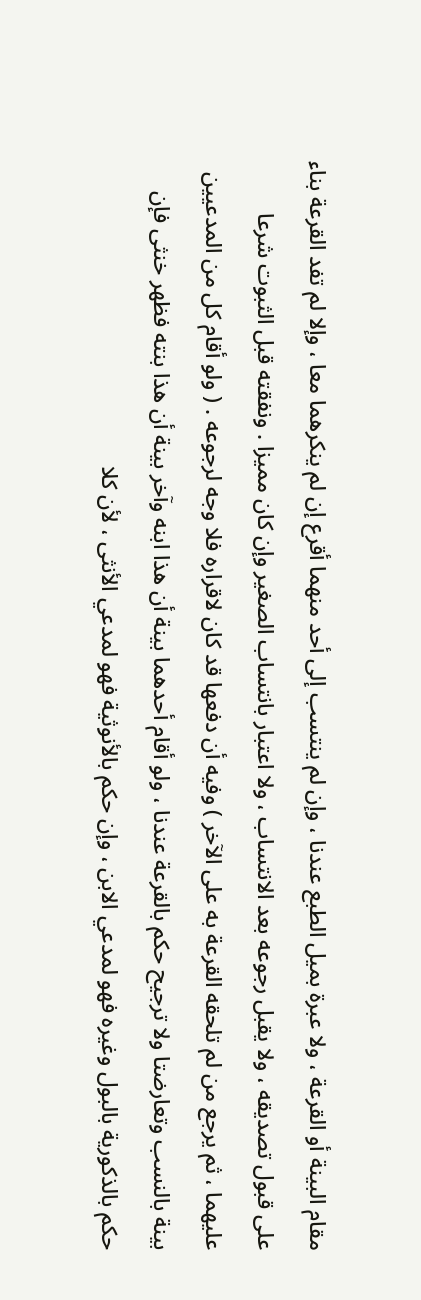مقام البينة أو القرعة ، ولا عبرة بميل الطبع عندنا ، وإن لم ينتسب إلى أحد منهما أقرع إن لم ينكرهما معا ، وإلا لم تفد القرعة بناء على قبول تصديقه ، ولا يقبل رجوعه بعد الانتساب ، ولا اعتبار بانتساب الصغير وإن كان مميزا . ونفقته قبل الثبوت شرعا عليهما ، ثم يرجع من لم تلحقه القرعة به على الآخر ) وفيه أن دفعها قد كان لاقراره فلا وجه لرجوعه . ( ولو أقام كل من المدعيين بينة بالنسب وتعارضتا ولا ترجيح حكم بالقرعة عندنا ، ولو أقام أحدهما بينة أن هذا ابنه وآخر بينة أن هذا بنته فظهر خنثى فإن حكم بالذكورية بالبول وغيره فهو لمدعي الابن ، وإن حكم بالأنوثية فهو لمدعي الأنثى ، لأن كلا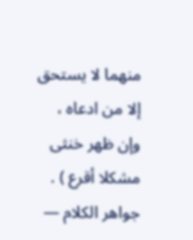منهما لا يستحق إلا من ادعاه ، وإن ظهر خنثى مشكلا أقرع ) .
جواهر الكلام —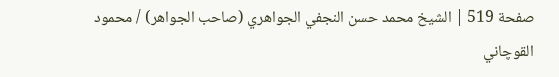صفحة 519 | الشيخ محمد حسن النجفي الجواهري (صاحب الجواهر) / محمود القوچاني